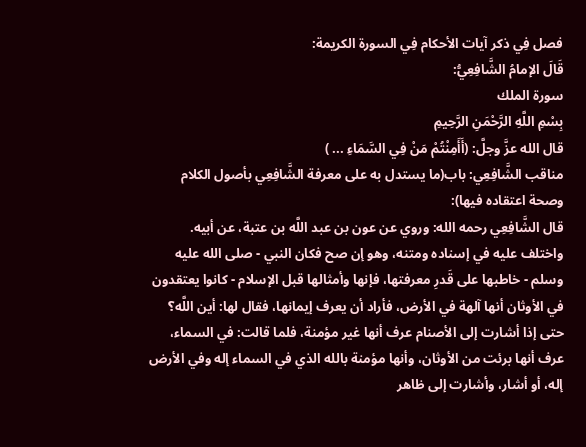فصل فِي ذكر آيات الأحكام فِي السورة الكريمة:
قَالَ الإمامُ الشَّافِعِيُّ:
سورة الملك
بِسْمِ اللَّهِ الرَّحْمَنِ الرَّحِيمِ
قال الله عزَّ وجلَّ: (أَأَمِنْتُمْ مَنْ فِي السَّمَاءِ ... )
مناقب الشَّافِعِي: باب(ما يستدل به على معرفة الشَّافِعِي بأصول الكلام
وصحة اعتقاده فيها):
قال الشَّافِعِي رحمه الله: وروي عن عون بن عبد اللَّه بن عتبة، عن أبيه.
واختلف عليه في إسناده ومتنه، وهو إن صح فكان النبي - صلى الله عليه وسلم - خاطبها على قَدرِ معرفتها، فإنها وأمثالها قبل الإسلام - كانوا يعتقدون في الأوثان أنها آلهة في الأرض، فأراد أن يعرف إيمانها، فقال لها: أين اللَّه؟ حتى إذا أشارت إلى الأصنام عرف أنها غير مؤمنة، فلما قالت: في السماء، عرف أنها برئت من الأوثان، وأنها مؤمنة بالله الذي في السماء إله وفي الأرض إله، أو أشار، وأشارت إلى ظاهر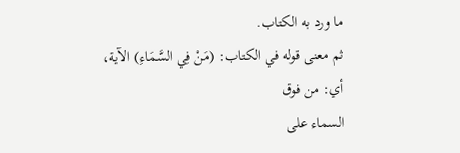ما ورد به الكتاب.
ثم معنى قوله في الكتاب: (مَنْ فِي السَّمَاءِ) الآية، أي: من فوق
السماء على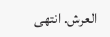العرش. انتهى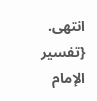انتهى. {تفسير الإمام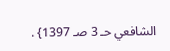الشافعي حـ 3 صـ 1397} .